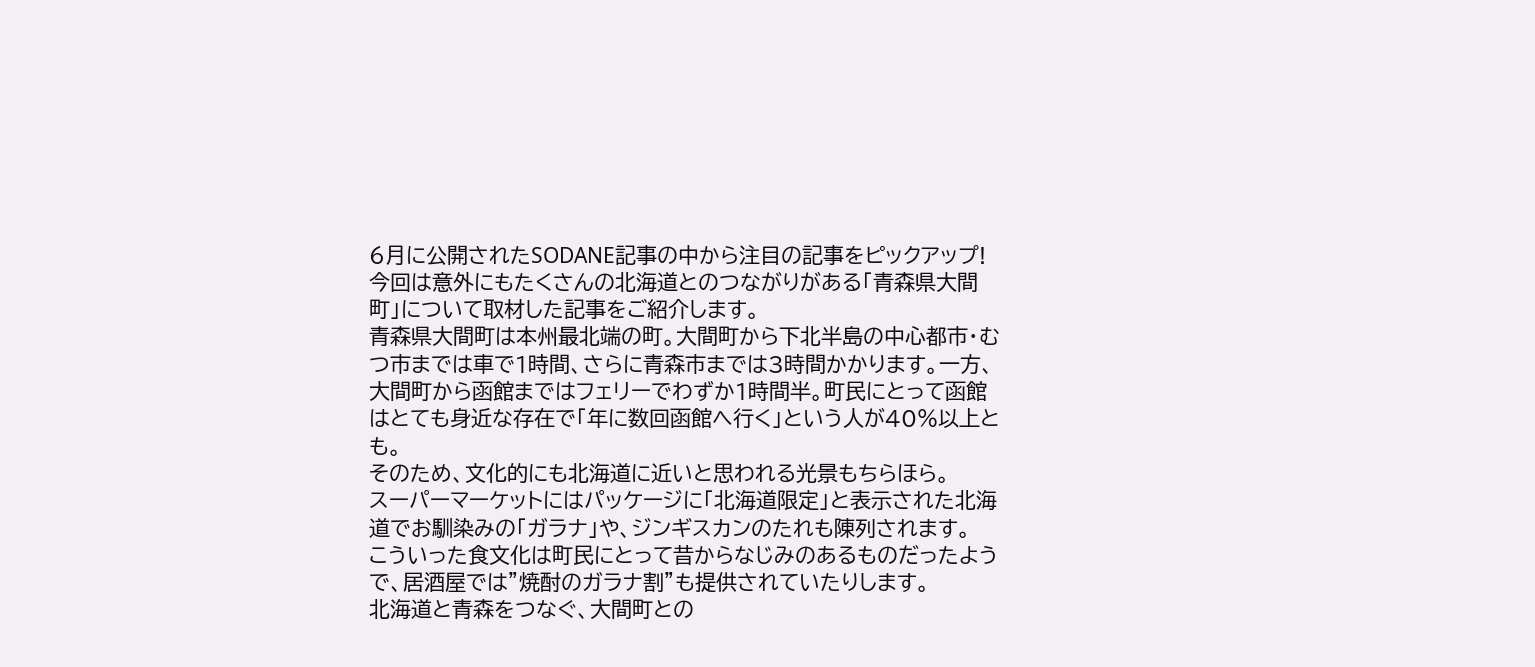6月に公開されたSODANE記事の中から注目の記事をピックアップ!今回は意外にもたくさんの北海道とのつながりがある「青森県大間町」について取材した記事をご紹介します。
青森県大間町は本州最北端の町。大間町から下北半島の中心都市・むつ市までは車で1時間、さらに青森市までは3時間かかります。一方、大間町から函館まではフェリーでわずか1時間半。町民にとって函館はとても身近な存在で「年に数回函館へ行く」という人が40%以上とも。
そのため、文化的にも北海道に近いと思われる光景もちらほら。
スーパーマーケットにはパッケージに「北海道限定」と表示された北海道でお馴染みの「ガラナ」や、ジンギスカンのたれも陳列されます。
こういった食文化は町民にとって昔からなじみのあるものだったようで、居酒屋では”焼酎のガラナ割”も提供されていたりします。
北海道と青森をつなぐ、大間町との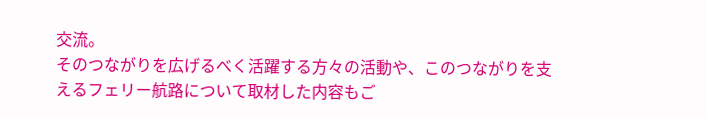交流。
そのつながりを広げるべく活躍する方々の活動や、このつながりを支えるフェリー航路について取材した内容もご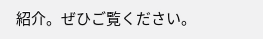紹介。ぜひご覧ください。